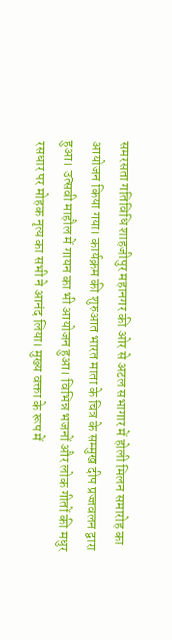समरसता गतिविधि शाहजीपुर महानगर की ओर से अटल सभागार में होली मिलन समारोह का आयोजन किया गया। कार्यक्रम की शुरुआत भारत माता के चित्र के सम्मुख दीप प्रज्जवलन द्वारा हुआ। उत्सवी माहौल में गायन का भी आयोजन हुआ। विभिन्न भजनों और लोक गीतों की मधुर रसधार पर मोहक नृत्य का सभी ने आनंद लिया। मुख्य वक्ता के रूप में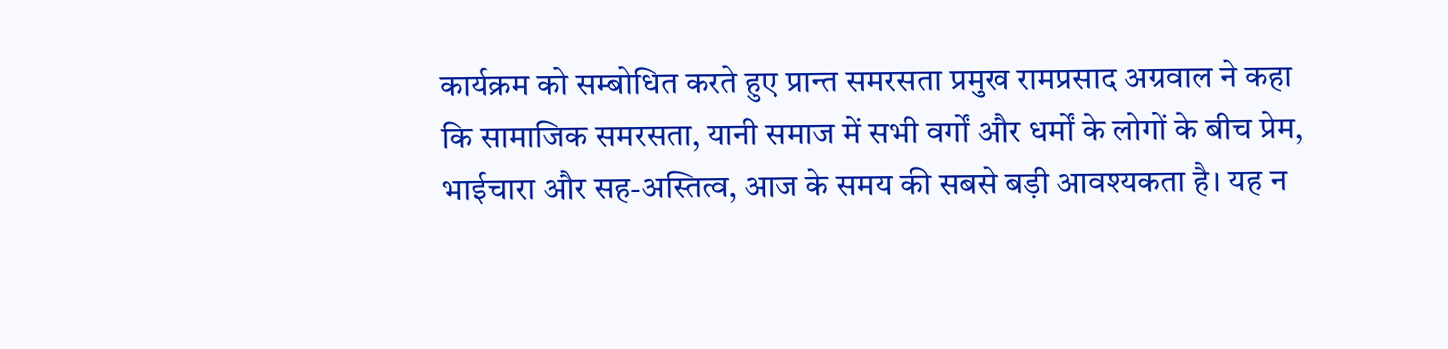कार्यक्रम को सम्बोधित करते हुए प्रान्त समरसता प्रमुख रामप्रसाद अग्रवाल ने कहा कि सामाजिक समरसता, यानी समाज में सभी वर्गों और धर्मों के लोगों के बीच प्रेम, भाईचारा और सह-अस्तित्व, आज के समय की सबसे बड़ी आवश्यकता है। यह न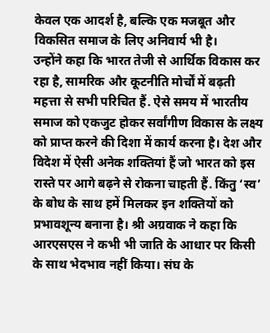केवल एक आदर्श है, बल्कि एक मजबूत और विकसित समाज के लिए अनिवार्य भी है।
उन्होंने कहा कि भारत तेजी से आर्थिक विकास कर रहा है, सामरिक और कूटनीति मोर्चों में बढ़ती महत्ता से सभी परिचित हैं. ऐसे समय में भारतीय समाज को एकजुट होकर सर्वांगीण विकास के लक्ष्य को प्राप्त करने की दिशा में कार्य करना है। देश और विदेश में ऐसी अनेक शक्तियां हैं जो भारत को इस रास्ते पर आगे बढ़ने से रोकना चाहती हैं. किंतु ‘स्व’ के बोध के साथ हमें मिलकर इन शक्तियों को प्रभावशून्य बनाना है। श्री अग्रवाक ने कहा कि आरएसएस ने कभी भी जाति के आधार पर किसी के साथ भेदभाव नहीं किया। संघ के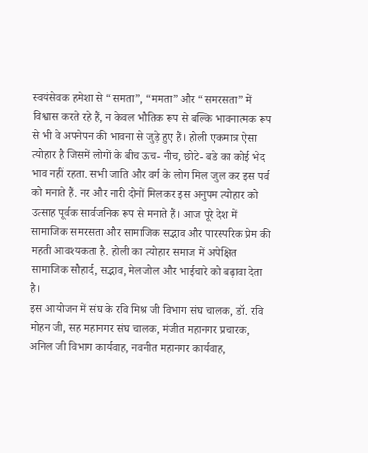स्वयंसेवक हमेशा से “समता”, “ममता” और “समरसता” में विश्वास करते रहे हैं, न केवल भौतिक रूप से बल्कि भावनात्मक रूप से भी वे अपनेपन की भावना से जुड़े हुए हैं। होली एकमात्र ऐसा त्योहार है जिसमें लोगों के बीच ऊच- नीच, छोटे- बडे का कोई भेद भाव नहीं रहता. सभी जाति और वर्ग के लोग मिल जुल कर इस पर्व को मनाते हैं. नर और नारी दोनों मिलकर इस अनुपम त्योहार को उत्साह पूर्वक सार्वजनिक रूप से मनाते हैं। आज पूरे देश में सामाजिक समरसता और सामाजिक सद्भाव और पारस्परिक प्रेम की महती आवश्यकता है. होली का त्योहार समाज में अपेक्षित सामाजिक सौहार्द, सद्भाव, मेलजोल और भाईचारे को बढ़ावा देता है।
इस आयोजन में संघ के रवि मिश्र जी विभाग संघ चालक, डॉ. रवि मोहन जी, सह महानगर संघ चालक, मंजीत महानगर प्रचारक, अनिल जी विभाग कार्यवाह, नवनीत महानगर कार्यवाह,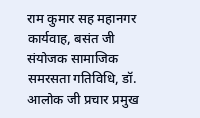राम कुमार सह महानगर कार्यवाह, बसंत जी संयोजक सामाजिक समरसता गतिविधि, डॉ. आलोक जी प्रचार प्रमुख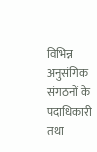विभिन्न अनुसंगिक संगठनों के पदाधिकारी तथा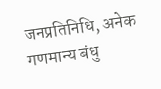जनप्रतिनिधि, अनेक गणमान्य बंधु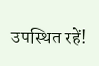उपस्थित रहें!